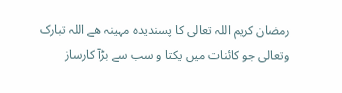رمضان کریم اللہ تعالی کا پسندیدہ مہینہ ھے اللہ تبارک وتعالی جو کائنات میں یکتا و سب سے بڑآ کارساز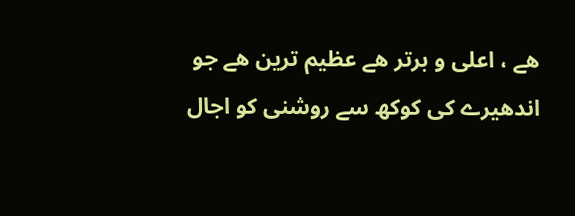ھے ، اعلی و برتر ھے عظیم ترین ھے جو اندھیرے کی کوکھ سے روشنی کو اجال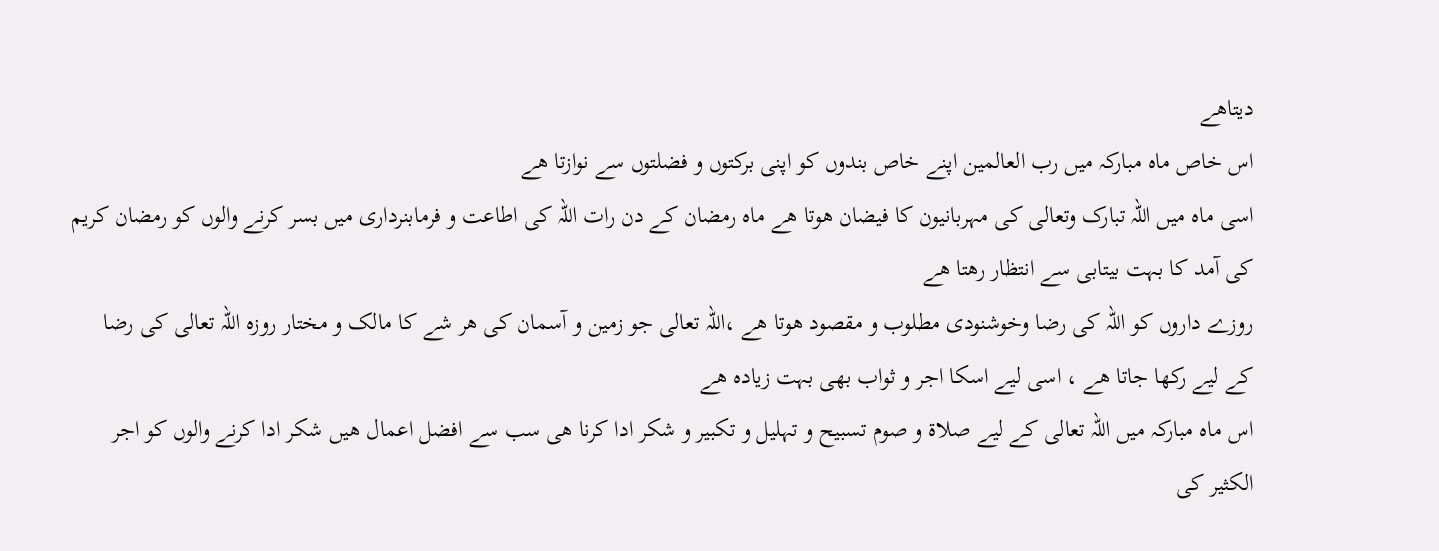دیتاھے
اس خاص ماہ مبارکہ میں رب العالمین اپنے خاص بندوں کو اپنی برکتوں و فضلتوں سے نوازتا ھے
اسی ماہ میں اللہ تبارک وتعالی کی مہربانیون کا فیضان ھوتا ھے ماہ رمضان کے دن رات اللہ کی اطاعت و فرمابنرداری میں بسر کرنے والوں کو رمضان کریم کی آمد کا بہت بیتابی سے انتظار رھتا ھے
روزے داروں کو اللہ کی رضا وخوشنودی مطلوب و مقصود ھوتا ھے ،اللہ تعالی جو زمین و آسمان کی ھر شے کا مالک و مختار روزہ اللہ تعالی کی رضا کے لیے رکھا جاتا ھے ، اسی لیے اسکا اجر و ثواب بھی بہت زیادہ ھے
اس ماہ مبارکہ ميں اللہ تعالی کے لیے صلاۃ و صوم تسبیح و تہلیل و تکبیر و شکر ادا کرنا ھی سب سے افضل اعمال ھیں شکر ادا کرنے والوں کو اجر الکثیر کی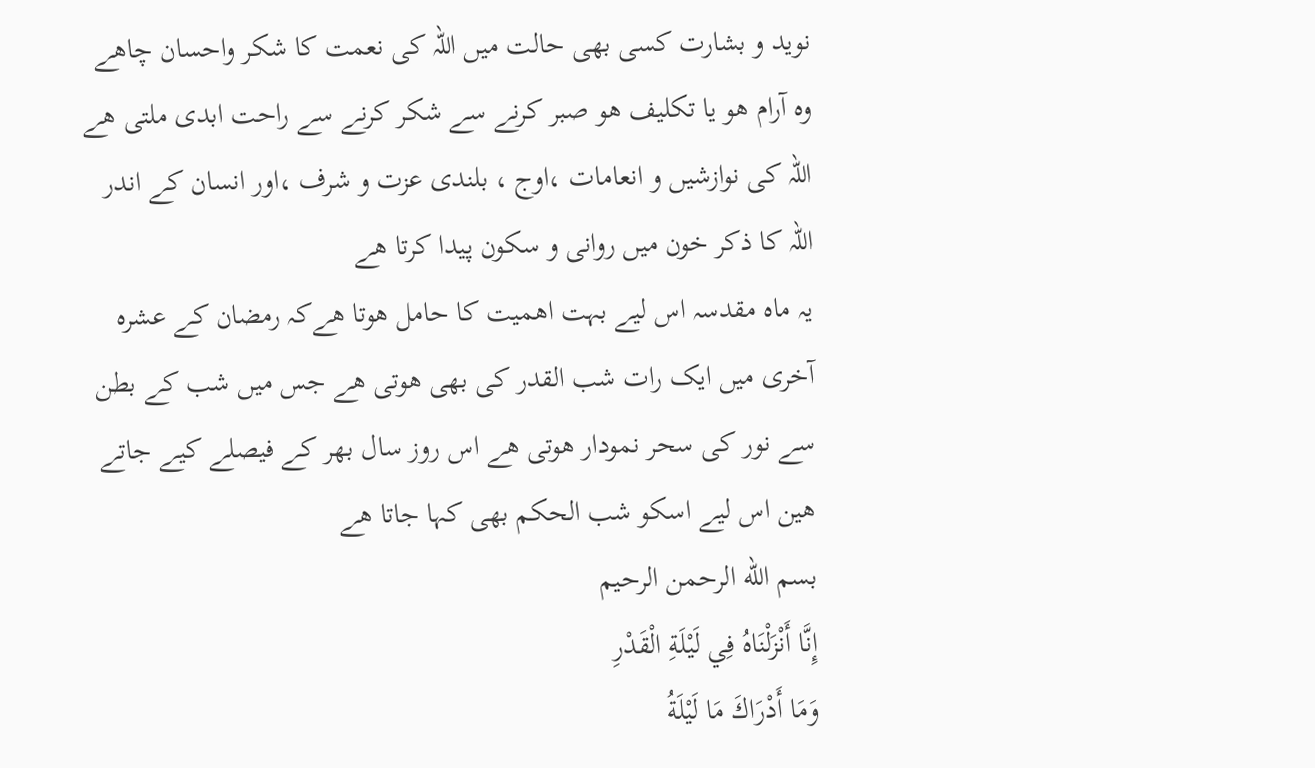نوید و بشارت کسی بھی حالت میں اللہ کی نعمت کا شکر واحسان چاھے وہ آرام ھو یا تکلیف ھو صبر کرنے سے شکر کرنے سے راحت ابدی ملتی ھے اللہ کی نوازشیں و انعامات ،اوج ، بلندی عزت و شرف ،اور انسان کے اندر اللہ کا ذکر خون میں روانی و سکون پیدا کرتا ھے
یہ ماہ مقدسہ اس لیے بہت اھمیت کا حامل ھوتا ھےکہ رمضان کے عشرہ آخری میں ایک رات شب القدر کی بھی ھوتی ھے جس میں شب کے بطن سے نور کی سحر نمودار ھوتی ھے اس روز سال بھر کے فیصلے کیے جاتے ھین اس لیے اسکو شب الحکم بھی کہا جاتا ھے
بسم الله الرحمن الرحيم
إِنَّا أَنْزَلْنَاهُ فِي لَيْلَةِ الْقَدْرِ
وَمَا أَدْرَاكَ مَا لَيْلَةُ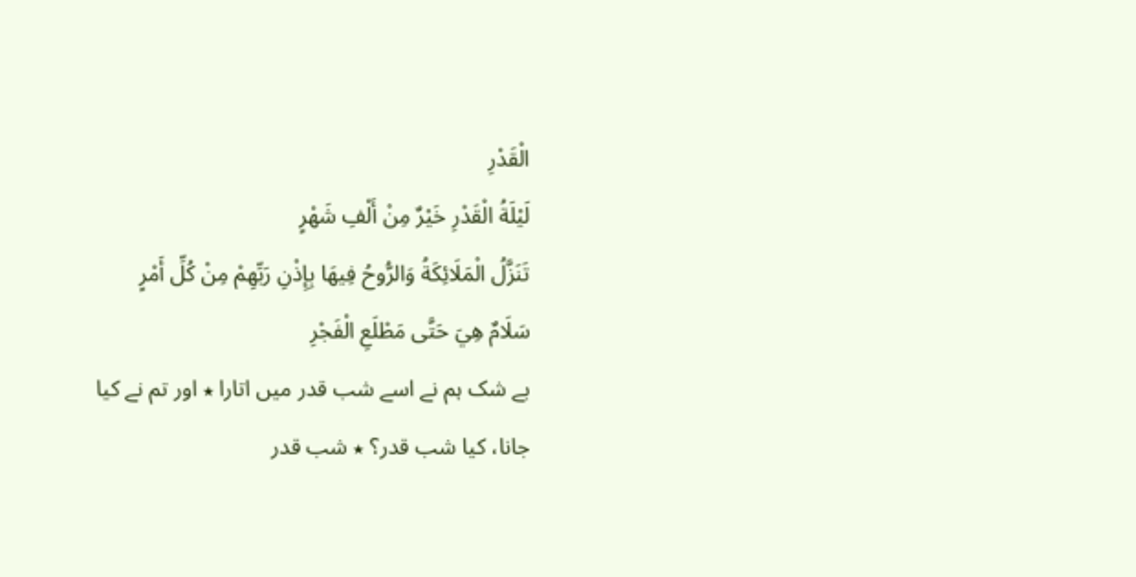الْقَدْرِ
لَيْلَةُ الْقَدْرِ خَيْرٌ مِنْ أَلْفِ شَهْرٍ
تَنَزَّلُ الْمَلَائِكَةُ وَالرُّوحُ فِيهَا بِإِذْنِ رَبِّهِمْ مِنْ كُلِّ أَمْرٍ
سَلَامٌ هِيَ حَتَّى مَطْلَعِ الْفَجْرِ
بے شک ہم نے اسے شب قدر میں اتارا ٭ اور تم نے کیا جانا، کیا شب قدر؟ ٭ شب قدر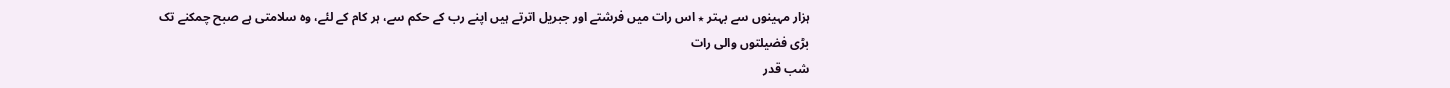ہزار مہینوں سے بہتر ٭ اس رات میں فرشتے اور جبریل اترتے ہیں اپنے رب کے حکم سے، ہر کام کے لئے، وہ سلامتی ہے صبح چمکنے تک
بڑی فضیلتوں والی رات
شب قدر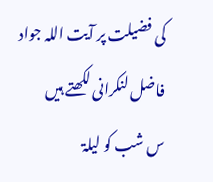کی فضیلت پر آیت اللہ جواد فاضل لنکرانی لکھتے ہیں
س شب کو لیلۃ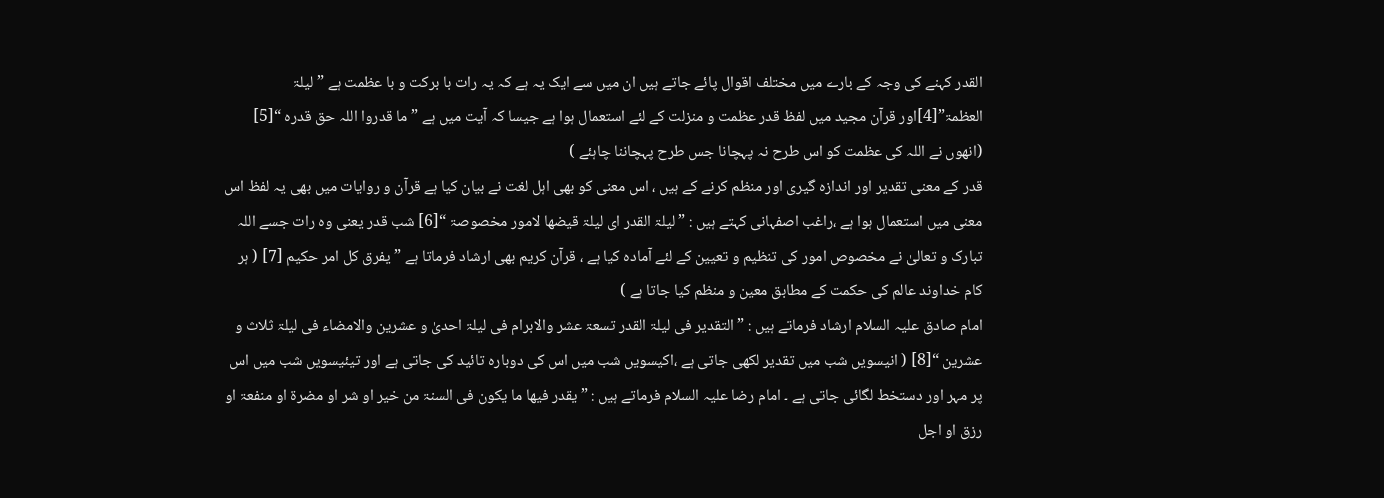القدر کہنے کی وجہ کے بارے میں مختلف اقوال پائے جاتے ہیں ان میں سے ایک یہ ہے کہ یہ رات با برکت و با عظمت ہے ” لیلۃ العظمۃ”[4]اور قرآن مجید میں لفظ قدر عظمت و منزلت کے لئے استعمال ہوا ہے جیسا کہ آیت میں ہے ” ما قدروا اللہ حق قدرہ “[5] (انھوں نے اللہ کی عظمت کو اس طرح نہ پہچانا جس طرح پہچاننا چاہئے )
قدر کے معنی تقدیر اور اندازہ گیری اور منظم کرنے کے ہیں ، اس معنی کو بھی اہل لغت نے بیان کیا ہے قرآن و روایات میں بھی یہ لفظ اس معنی میں استعمال ہوا ہے ،راغب اصفہانی کہتے ہیں : ” لیلۃ القدر ای لیلۃ قیضھا لامور مخصوصۃ “[6] شب قدر یعنی وہ رات جسے اللہ تبارک و تعالیٰ نے مخصوص امور کی تنظیم و تعیین کے لئے آمادہ کیا ہے ، قرآن کریم بھی ارشاد فرماتا ہے ” یفرق کل امر حکیم [7] ( ہر کام خداوند عالم کی حکمت کے مطابق معین و منظم کیا جاتا ہے )
امام صادق علیہ السلام ارشاد فرماتے ہیں : ” التقدیر فی لیلۃ القدر تسعۃ عشر والابرام فی لیلۃ احدیٰ و عشرین والامضاء فی لیلۃ ثلاث و عشرین “[8] ( انیسویں شب میں تقدیر لکھی جاتی ہے ،اکیسویں شب میں اس کی دوبارہ تائید کی جاتی ہے اور تیئیسویں شب میں اس پر مہر اور دستخط لگائی جاتی ہے ۔ امام رضا علیہ السلام فرماتے ہیں : ” یقدر فیھا ما یکون فی السنۃ من خیر او شر او مضرۃ او منفعۃ او رزق او اجل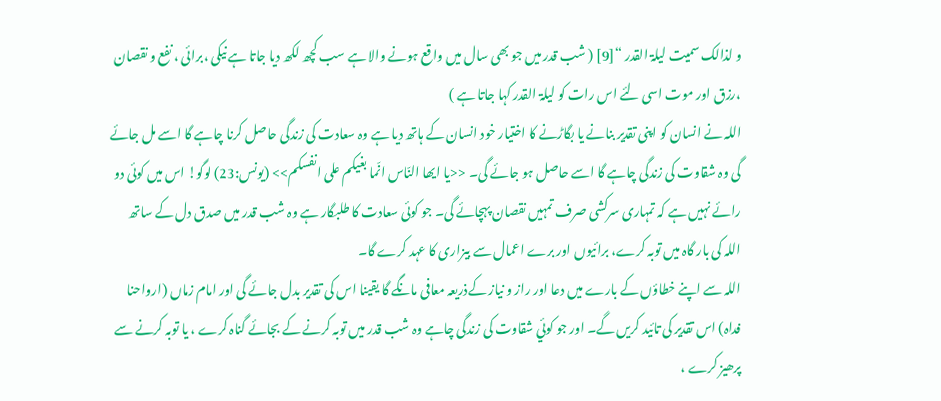و لذالک سمیت لیلۃ القدر “[9] ( شب قدر میں جو بھی سال میں واقع ہونے والا ہے سب کچھ لکھ دیا جاتا ہے نیکی ،برائی ، نفع و نقصان ،رزق اور موت اسی لئے اس رات کو لیلۃ القدر کہا جاتا ہے )
اللہ نے انسان کو اپنی تقدیر بنانے یا بگاڑنے کا اختیار خود انسان کے ہاتھ دیا ہے وہ سعادت کی زندگی حاصل کرنا چاہے گا اسے مل جائے گی وہ شقاوت کی زندگی چاہے گا اسے حاصل ہو جائے گی۔ <<یا ایھا النّاس انّما بغیکم علی انفسکم>> (یونس:23) لوگو! اس میں کوئی دو رائے نہیں ہے کہ تمہاری سرکشی صرف تمہیں نقصان پہچائے گی۔ جو کوئی سعادت کا طلبگار ہے وہ شب قدر میں صدق دل کے ساتھ اللہ کی بار گاہ میں توبہ کرے، برائیوں اور برے اعمال سے بیزاری کا عہد کرے گا۔
اللہ سے اپنے خطاؤں کے بارے میں دعا اور راز و نیاز کےذریعہ معافی مانگے گا یقینا اس کی تقدیر بدل جائے گی اور امام زماں (ارواحنا فداہ) اس تقدیر کی تائید کریں گے۔ اور جو کوئي شقاوت کی زندگی چاہے وہ شب قدر میں توبہ کرنے کے بجائے گناہ کرے ، یا توبہ کرنے سے پرھیز کرے ،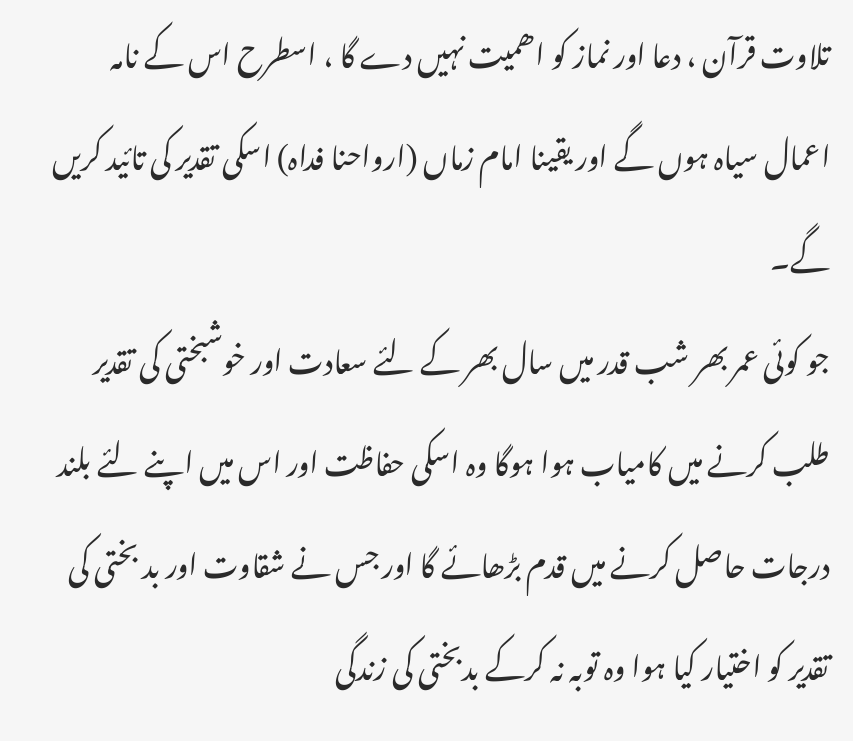تلاوت قرآن ، دعا اور نماز کو اھمیت نہیں دے گا ، اسطرح اس کے نامہ اعمال سیاہ ہوں گے اور یقینا امام زماں (ارواحنا فداہ) اسکی تقدیر کی تائید کریں گے۔
جو کوئی عمر بھر شب قدر میں سال بھر کے لئے سعادت اور خوشبختی کی تقدیر طلب کرنے میں کامیاب ہوا ہوگا وہ اسکی حفاظت اور اس میں اپنے لئے بلند درجات حاصل کرنے میں قدم بڑھائے گا اور جس نے شقاوت اور بد بختی کی تقدیر کو اختیار کیا ہوا وہ توبہ نہ کرکے بدبختی کی زندگی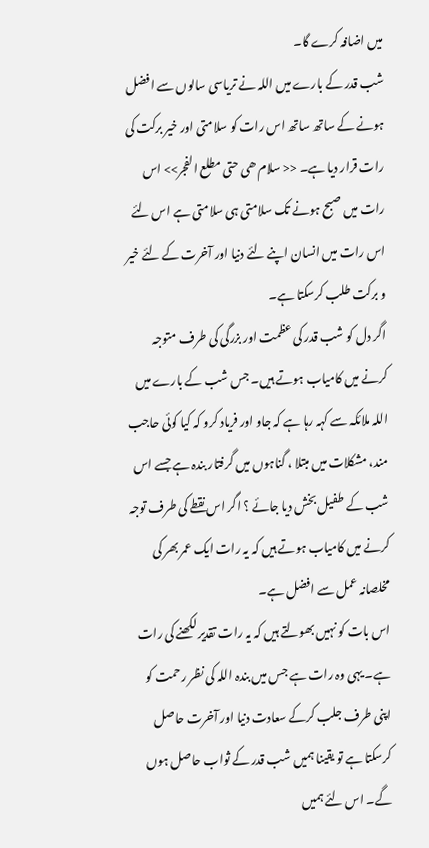میں اضافہ کرے گا۔
شب قدر کے بارے میں اللہ نے تریاسی سالوں سے افضل ہونے کے ساتھ ساتھ اس رات کو سلامتی اور خیر برکت کی رات قرار دیا ہے۔ << سلام ھی حتی مطلع الفجر>> اس رات میں صبح ہونے تک سلامتی ہی سلامتی ہے اس لئے اس رات میں انسان اپنے لئے دنیا اور آخرت کے لئے خیر و برکت طلب کرسکتا ہے۔
اگر دل کو شب قدر کی عظمت اور بزرگی کی طرف متوجہ کرنے میں کامیاب ہوتے ہیں۔ جس شب کے بارے میں اللہ ملائکہ سے کہہ رہا ہے کہ جاو اور فریاد کرو کہ کیا کوئی حاجب مند، مشکلات میں مبتلا ، گناہوں میں گرفتار بندہ ہے جسے اس شب کے طفیل بخش دیا جائے ؟ اگر اس نقطے کی طرف توجہ کرنے میں کامیاب ہوتے ہیں کہ یہ رات ایک عمر بھر کی مخلصانہ عمل سے افضل ہے۔
اس بات کو نہیں بھولتے ہیں کہ یہ رات تقدیر لکھنے کی رات ہے۔ یہی وہ رات ہے جس میں بندہ اللہ کی نظر رحمت کو اپنی طرف جلب کرکے سعادت دنیا اور آخرت حاصل کرسکتا ہے تو یقینا ہمیں شب قدر کے ثواب حاصل ہوں گے۔ اس لئے ہمیں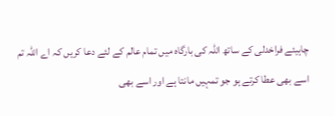چاہیئے فراخدلی کے ساتھ اللہ کی بارگاہ میں تمام عالم کے لئے دعا کریں کہ اے اللہ تم اسے بھی عطا کرتے ہو جو تمہیں مانتا ہے اور اسے بھی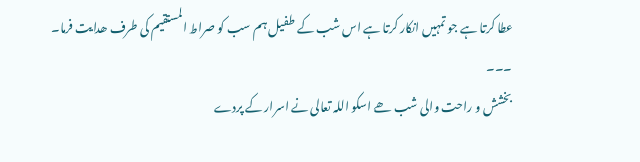عطا کرتا ہے جو تمہیں انکار کرتا ہے اس شب کے طفیل ہم سب کو صراط المستقیم کی طرف ھدایت فرما۔
۔۔۔
بخشش و راحت والی شب ھے اسکو اللہ تعالی نے اسرار کے پردے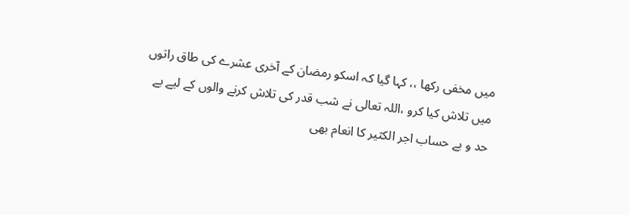میں مخفی رکھا ،، کہا گیا کہ اسکو رمضان کے آخری عشرے کی طاق راتوں میں تلاش کیا کرو ،اللہ تعالی نے شب قدر کی تلاش کرنے والوں کے لیے بے حد و بے حساب اجر الکثیر کا انعام بھی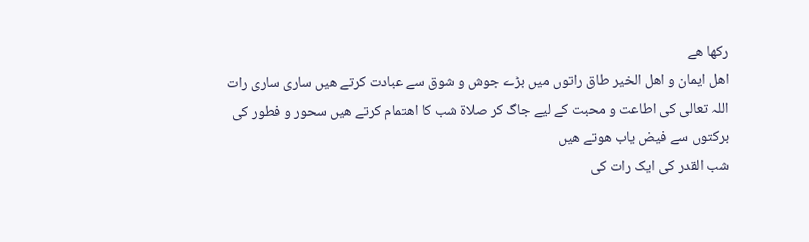رکھا ھے
اھل ایمان و اھل الخیر طاق راتوں میں بڑے جوش و شوق سے عبادت کرتے ھیں ساری ساری رات اللہ تعالی کی اطاعت و محبت کے لیے جاگ کر صلاۃ شب کا اھتمام کرتے ھیں سحور و فطور کی برکتوں سے فیض یاب ھوتے ھیں
شب القدر کی ایک رات کی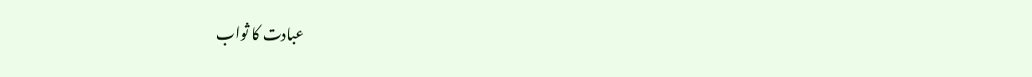عبادت کا ثواب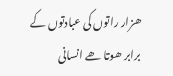ھزار راتوں کی عبادتوں کے برابر ھوتا ھے انسانی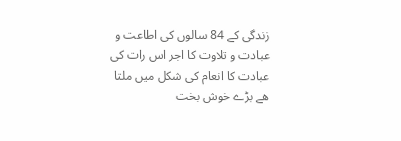زندگی کے 84 سالوں کی اطاعت و عبادت و تلاوت کا اجر اس رات کی عبادت کا انعام کی شکل میں ملتا ھے بڑے خوش بخت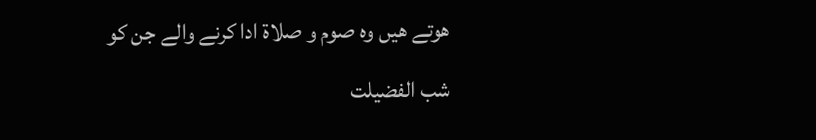ھوتے ھیں وہ صوم و صلاۃ ادا کرنے والے جن کو شب الفضیلت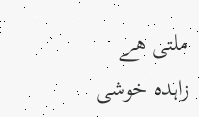ملتی ھے
زاہدہ خوشی